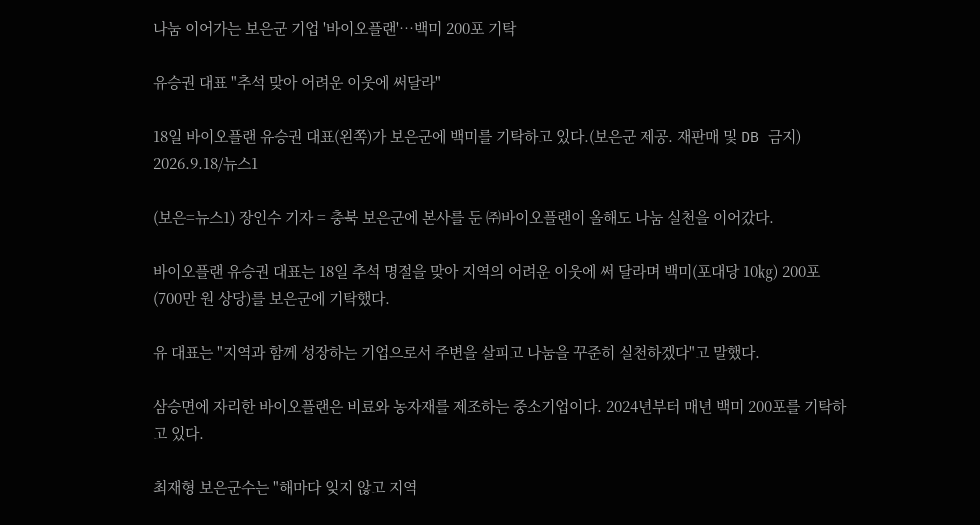나눔 이어가는 보은군 기업 '바이오플랜'…백미 200포 기탁

유승권 대표 "추석 맞아 어려운 이웃에 써달라"

18일 바이오플랜 유승권 대표(왼쪽)가 보은군에 백미를 기탁하고 있다.(보은군 제공. 재판매 및 DB 금지) 2026.9.18/뉴스1

(보은=뉴스1) 장인수 기자 = 충북 보은군에 본사를 둔 ㈜바이오플랜이 올해도 나눔 실천을 이어갔다.

바이오플랜 유승권 대표는 18일 추석 명절을 맞아 지역의 어려운 이웃에 써 달라며 백미(포대당 10㎏) 200포(700만 원 상당)를 보은군에 기탁했다.

유 대표는 "지역과 함께 성장하는 기업으로서 주변을 살피고 나눔을 꾸준히 실천하겠다"고 말했다.

삼승면에 자리한 바이오플랜은 비료와 농자재를 제조하는 중소기업이다. 2024년부터 매년 백미 200포를 기탁하고 있다.

최재형 보은군수는 "해마다 잊지 않고 지역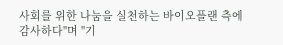사회를 위한 나눔을 실천하는 바이오플랜 측에 감사하다"며 "기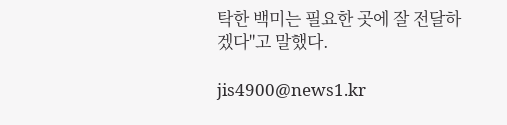탁한 백미는 필요한 곳에 잘 전달하겠다"고 말했다.

jis4900@news1.kr